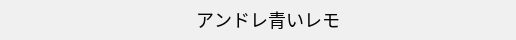アンドレ青いレモ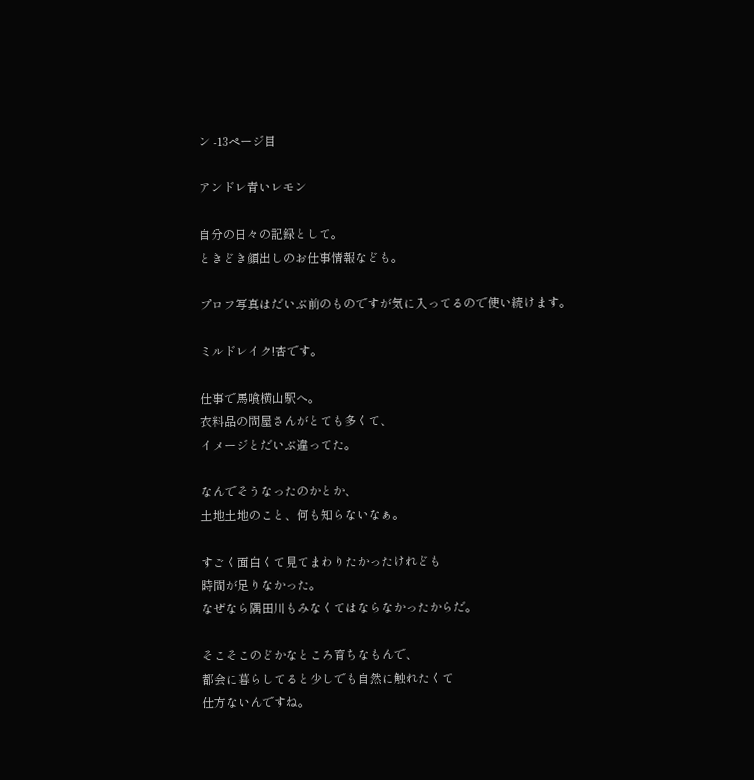ン -13ページ目

アンドレ青いレモン

自分の日々の記録として。
ときどき顔出しのお仕事情報なども。

プロフ写真はだいぶ前のものですが気に入ってるので使い続けます。

ミルドレイク!杏です。

仕事で馬喰横山駅へ。
衣料品の問屋さんがとても多くて、
イメージとだいぶ違ってた。

なんでそうなったのかとか、
土地土地のこと、何も知らないなぁ。

すごく面白くて見てまわりたかったけれども
時間が足りなかった。
なぜなら隅田川もみなくてはならなかったからだ。

そこそこのどかなところ育ちなもんで、
都会に暮らしてると少しでも自然に触れたくて
仕方ないんですね。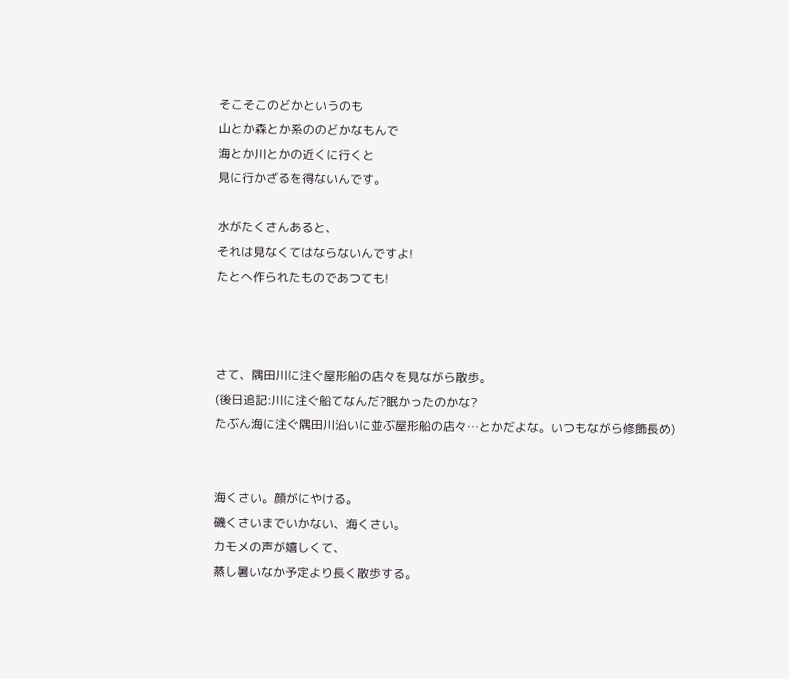そこそこのどかというのも
山とか森とか系ののどかなもんで
海とか川とかの近くに行くと
見に行かざるを得ないんです。

水がたくさんあると、
それは見なくてはならないんですよ!
たとへ作られたものであつても!



さて、隅田川に注ぐ屋形船の店々を見ながら散歩。
(後日追記:川に注ぐ船てなんだ?眠かったのかな?
たぶん海に注ぐ隅田川沿いに並ぶ屋形船の店々…とかだよな。いつもながら修飾長め)


海くさい。顔がにやける。
磯くさいまでいかない、海くさい。
カモメの声が嬉しくて、
蒸し暑いなか予定より長く散歩する。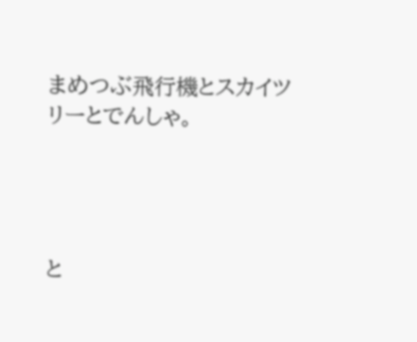まめつぶ飛行機とスカイツリーとでんしゃ。




と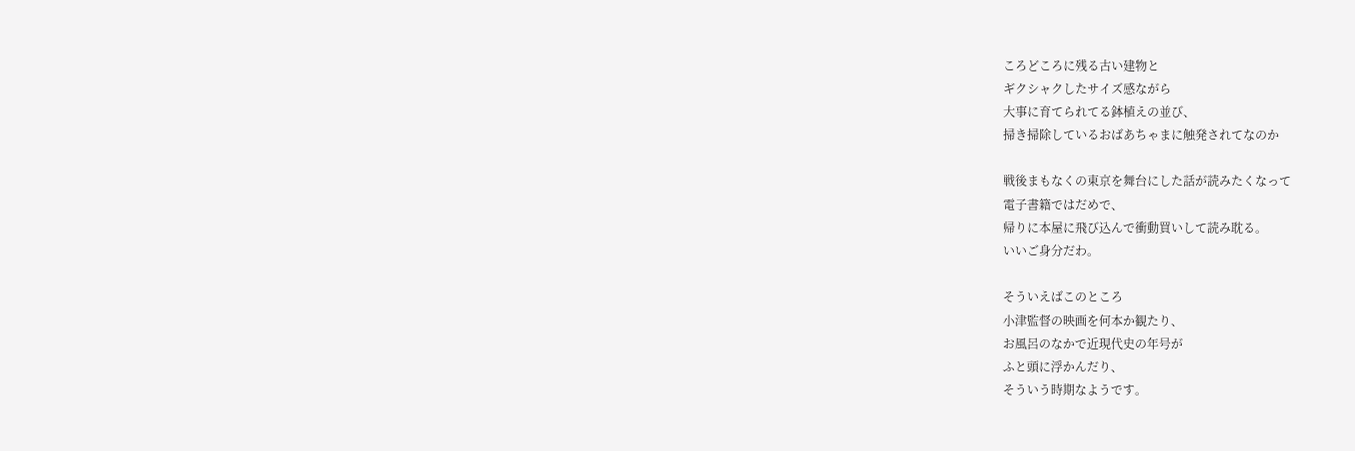ころどころに残る古い建物と
ギクシャクしたサイズ感ながら
大事に育てられてる鉢植えの並び、
掃き掃除しているおばあちゃまに触発されてなのか

戦後まもなくの東京を舞台にした話が読みたくなって
電子書籍ではだめで、
帰りに本屋に飛び込んで衝動買いして読み耽る。
いいご身分だわ。

そういえばこのところ
小津監督の映画を何本か観たり、
お風呂のなかで近現代史の年号が
ふと頭に浮かんだり、
そういう時期なようです。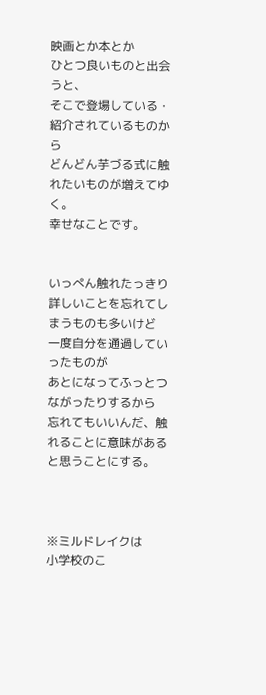映画とか本とか
ひとつ良いものと出会うと、
そこで登場している・紹介されているものから
どんどん芋づる式に触れたいものが増えてゆく。
幸せなことです。


いっぺん触れたっきり
詳しいことを忘れてしまうものも多いけど
一度自分を通過していったものが
あとになってふっとつながったりするから
忘れてもいいんだ、触れることに意味がある
と思うことにする。



※ミルドレイクは
小学校のこ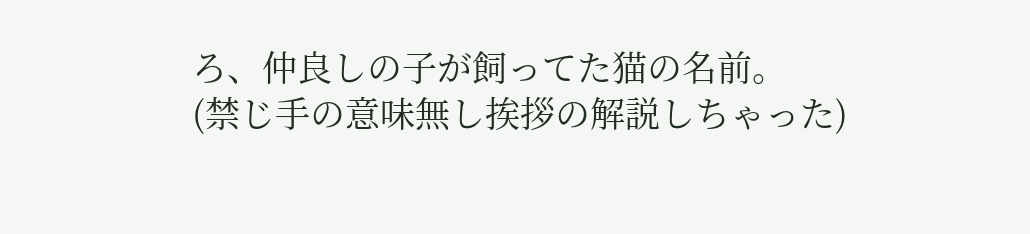ろ、仲良しの子が飼ってた猫の名前。
(禁じ手の意味無し挨拶の解説しちゃった)